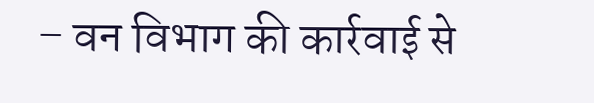– वन विभाग की कार्रवाई से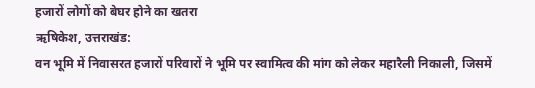हजारों लोगों को बेघर होने का खतरा
ऋषिकेश, उत्तराखंड:
वन भूमि में निवासरत हजारों परिवारों ने भूमि पर स्वामित्व की मांग को लेकर महारैली निकाली, जिसमें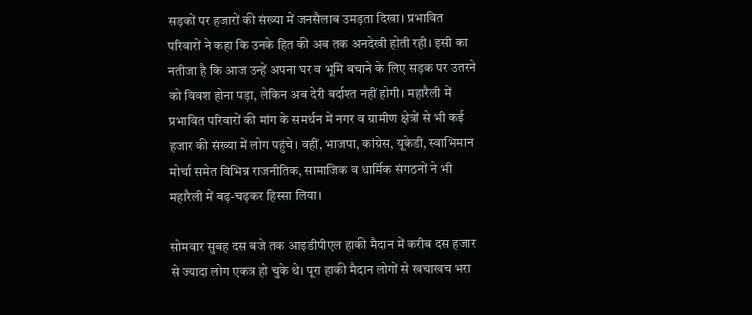सड़कों पर हजारों की संख्या में जनसैलाब उमड़ता दिखा। प्रभावित परिवारों ने कहा कि उनके हित की अब तक अनदेखी होती रही। इसी का नतीजा है कि आज उन्हें अपना घर व भूमि बचाने के लिए सड़क पर उतरने को विवश होना पड़ा, लेकिन अब देरी बर्दाश्त नहीं होगी। महारैली में प्रभावित परिवारों की मांग के समर्थन में नगर व ग्रामीण क्षेत्रों से भी कई हजार की संख्या में लोग पहुंचे। वहीं, भाजपा, कांग्रेस, यूकेडी, स्वाभिमान मोर्चा समेत विभिन्न राजनीतिक, सामाजिक व धार्मिक संगठनों ने भी महारैली में बढ़-चढ़कर हिस्सा लिया।

सोमवार सुबह दस बजे तक आइडीपीएल हाकी मैदान में करीब दस हजार से ज्यादा लोग एकत्र हो चुके थे। पूरा हाकी मैदान लोगों से खचाखच भरा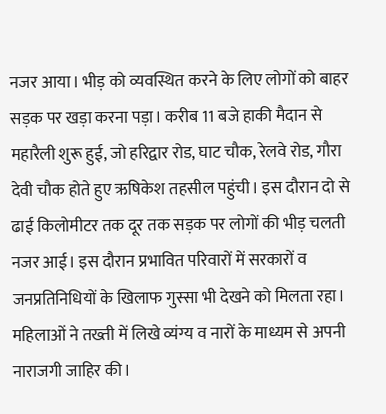नजर आया। भीड़ को व्यवस्थित करने के लिए लोगों को बाहर सड़क पर खड़ा करना पड़ा। करीब 11 बजे हाकी मैदान से महारैली शुरू हुई, जो हरिद्वार रोड, घाट चौक, रेलवे रोड, गौरा देवी चौक होते हुए ऋषिकेश तहसील पहुंची। इस दौरान दो से ढाई किलोमीटर तक दूर तक सड़क पर लोगों की भीड़ चलती नजर आई। इस दौरान प्रभावित परिवारों में सरकारों व जनप्रतिनिधियों के खिलाफ गुस्सा भी देखने को मिलता रहा। महिलाओं ने तख्ती में लिखे व्यंग्य व नारों के माध्यम से अपनी नाराजगी जाहिर की।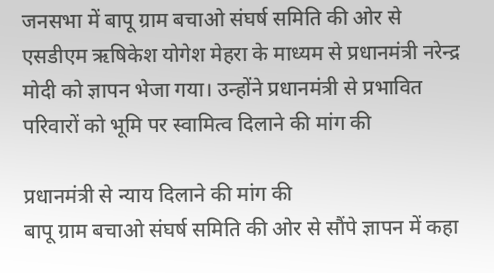जनसभा में बापू ग्राम बचाओ संघर्ष समिति की ओर से एसडीएम ऋषिकेश योगेश मेहरा के माध्यम से प्रधानमंत्री नरेन्द्र मोदी को ज्ञापन भेजा गया। उन्होंने प्रधानमंत्री से प्रभावित परिवारों को भूमि पर स्वामित्व दिलाने की मांग की

प्रधानमंत्री से न्याय दिलाने की मांग की
बापू ग्राम बचाओ संघर्ष समिति की ओर से सौंपे ज्ञापन में कहा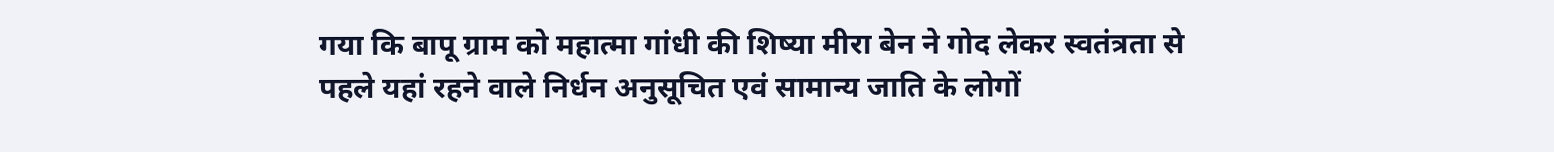गया कि बापू ग्राम को महात्मा गांधी की शिष्या मीरा बेन ने गोद लेकर स्वतंत्रता से पहले यहां रहने वाले निर्धन अनुसूचित एवं सामान्य जाति के लोगों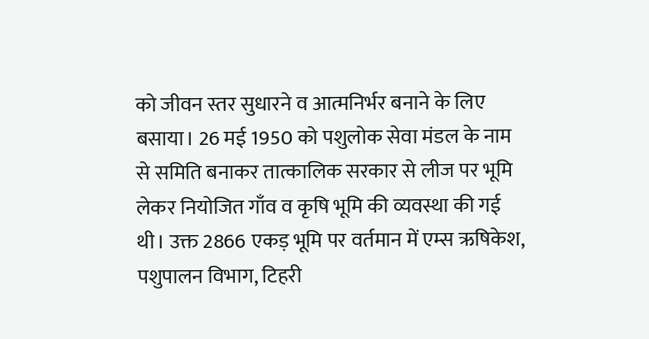को जीवन स्तर सुधारने व आत्मनिर्भर बनाने के लिए बसाया। 26 मई 1950 को पशुलोक सेवा मंडल के नाम से समिति बनाकर तात्कालिक सरकार से लीज पर भूमि लेकर नियोजित गाँव व कृषि भूमि की व्यवस्था की गई थी। उक्त 2866 एकड़ भूमि पर वर्तमान में एम्स ऋषिकेश, पशुपालन विभाग, टिहरी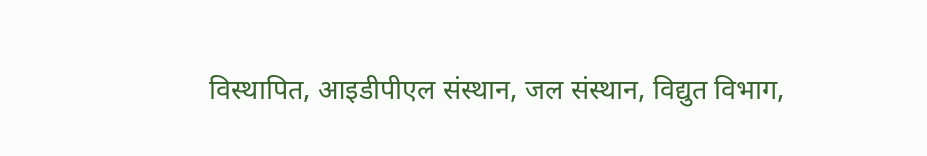विस्थापित, आइडीपीएल संस्थान, जल संस्थान, विद्युत विभाग,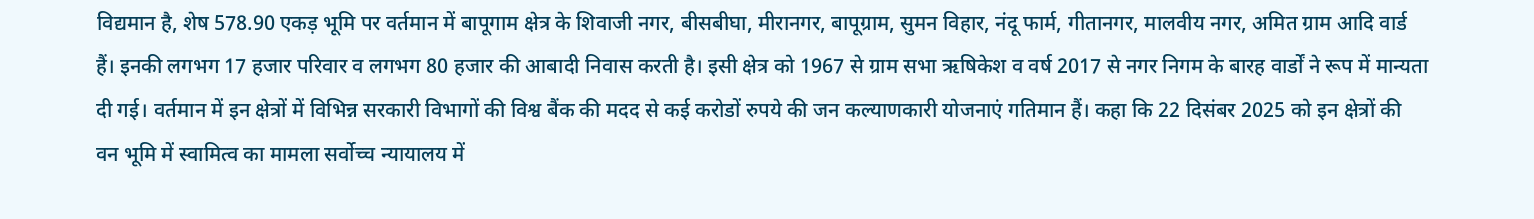विद्यमान है, शेष 578.90 एकड़ भूमि पर वर्तमान में बापूगाम क्षेत्र के शिवाजी नगर, बीसबीघा, मीरानगर, बापूग्राम, सुमन विहार, नंदू फार्म, गीतानगर, मालवीय नगर, अमित ग्राम आदि वार्ड हैं। इनकी लगभग 17 हजार परिवार व लगभग 80 हजार की आबादी निवास करती है। इसी क्षेत्र को 1967 से ग्राम सभा ऋषिकेश व वर्ष 2017 से नगर निगम के बारह वार्डों ने रूप में मान्यता दी गई। वर्तमान में इन क्षेत्रों में विभिन्न सरकारी विभागों की विश्व बैंक की मदद से कई करोडों रुपये की जन कल्याणकारी योजनाएं गतिमान हैं। कहा कि 22 दिसंबर 2025 को इन क्षेत्रों की वन भूमि में स्वामित्व का मामला सर्वोच्च न्यायालय में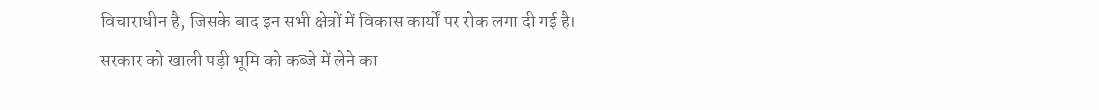विचाराधीन है, जिसके बाद इन सभी क्षेत्रों में विकास कार्यों पर रोक लगा दी गई है।
सरकार को खाली पड़ी भूमि को कब्जे में लेने का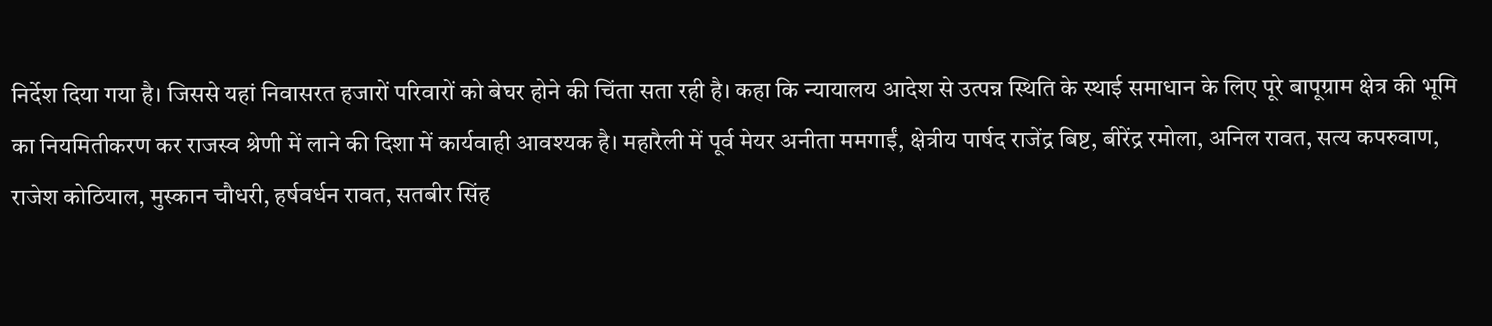निर्देश दिया गया है। जिससे यहां निवासरत हजारों परिवारों को बेघर होने की चिंता सता रही है। कहा कि न्यायालय आदेश से उत्पन्न स्थिति के स्थाई समाधान के लिए पूरे बापूग्राम क्षेत्र की भूमि का नियमितीकरण कर राजस्व श्रेणी में लाने की दिशा में कार्यवाही आवश्यक है। महारैली में पूर्व मेयर अनीता ममगाईं, क्षेत्रीय पार्षद राजेंद्र बिष्ट, बीरेंद्र रमोला, अनिल रावत, सत्य कपरुवाण, राजेश कोठियाल, मुस्कान चौधरी, हर्षवर्धन रावत, सतबीर सिंह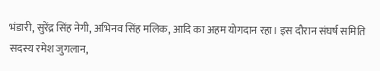भंडारी, सुरेंद्र सिंह नेगी, अभिनव सिंह मलिक, आदि का अहम योगदान रहा। इस दौरान संघर्ष समिति सदस्य रमेश जुगलान,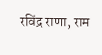रविंद्र राणा, राम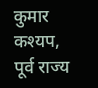कुमार कश्यप, पूर्व राज्य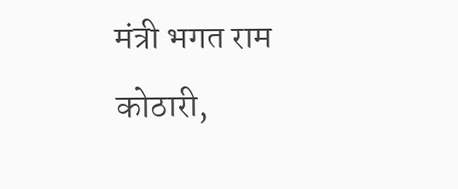मंत्री भगत राम कोठारी,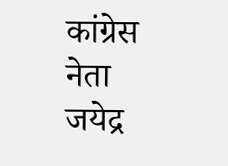कांग्रेस नेता जयेद्र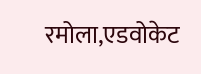रमोला,एडवोकेट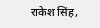राकेश सिंह,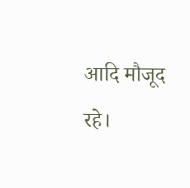आदि मौजूद रहे।